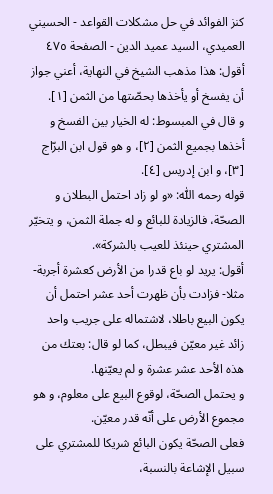كنز الفوائد في حل مشكلات القواعد - الحسيني العميدي، السيد عميد الدين - الصفحة ٤٧٥
أقول: هذا مذهب الشيخ في النهاية، أعني جواز أن يفسخ أو يأخذها بحصّتها من الثمن [١].
و قال في المبسوط: له الخيار بين الفسخ و أخذها بجميع الثمن [٢]، و هو قول ابن البرّاج [٣]، و ابن إدريس [٤].
قوله رحمه اللّٰه: «و لو زاد احتمل البطلان و الصحّة، فالزيادة للبائع و له جملة الثمن، و يتخيّر المشتري حينئذ للعيب بالشركة».
أقول: يريد لو باع قدرا من الأرض كعشرة أجربة- مثلا- فزادت بأن ظهرت أحد عشر احتمل أن يكون البيع باطلا، لاشتماله على جريب واحد زائد غير معيّن فيبطل، كما لو قال: بعتك من هذه الأحد عشر عشرة و لم يعيّنها.
و يحتمل الصحّة، لوقوع البيع على معلوم، و هو مجموع الأرض على أنّه قدر معيّن.
فعلى الصحّة يكون البائع شريكا للمشتري على سبيل الإشاعة بالنسبة،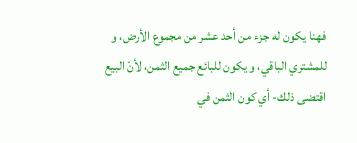فهنا يكون له جزء من أحد عشر من مجموع الأرض، و للمشتري الباقي، و يكون للبائع جميع الثمن، لأنّ البيع اقتضى ذلك- أي كون الثمن في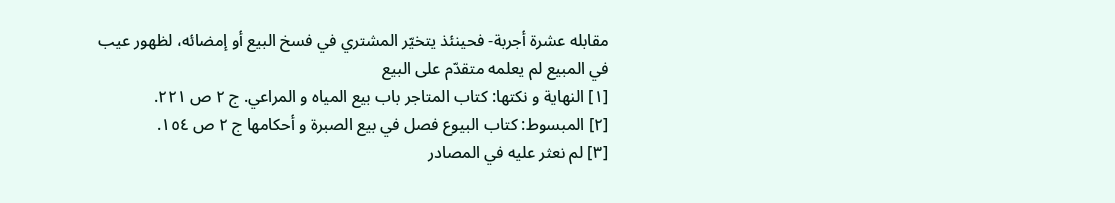مقابله عشرة أجربة- فحينئذ يتخيّر المشتري في فسخ البيع أو إمضائه، لظهور عيب في المبيع لم يعلمه متقدّم على البيع
[١] النهاية و نكتها: كتاب المتاجر باب بيع المياه و المراعي. ج ٢ ص ٢٢١.
[٢] المبسوط: كتاب البيوع فصل في بيع الصبرة و أحكامها ج ٢ ص ١٥٤.
[٣] لم نعثر عليه في المصادر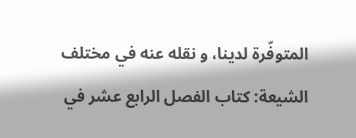المتوفّرة لدينا، و نقله عنه في مختلف الشيعة: كتاب الفصل الرابع عشر في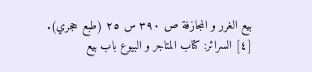بيع الغرر و المجازفة ص ٣٩٠ س ٢٥ (طبع حجري).
[٤] السرائر: كتاب المتاجر و البيوع باب بيع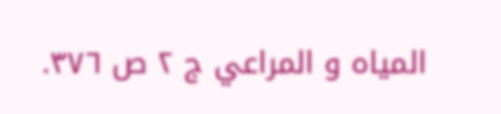المياه و المراعي ج ٢ ص ٣٧٦.